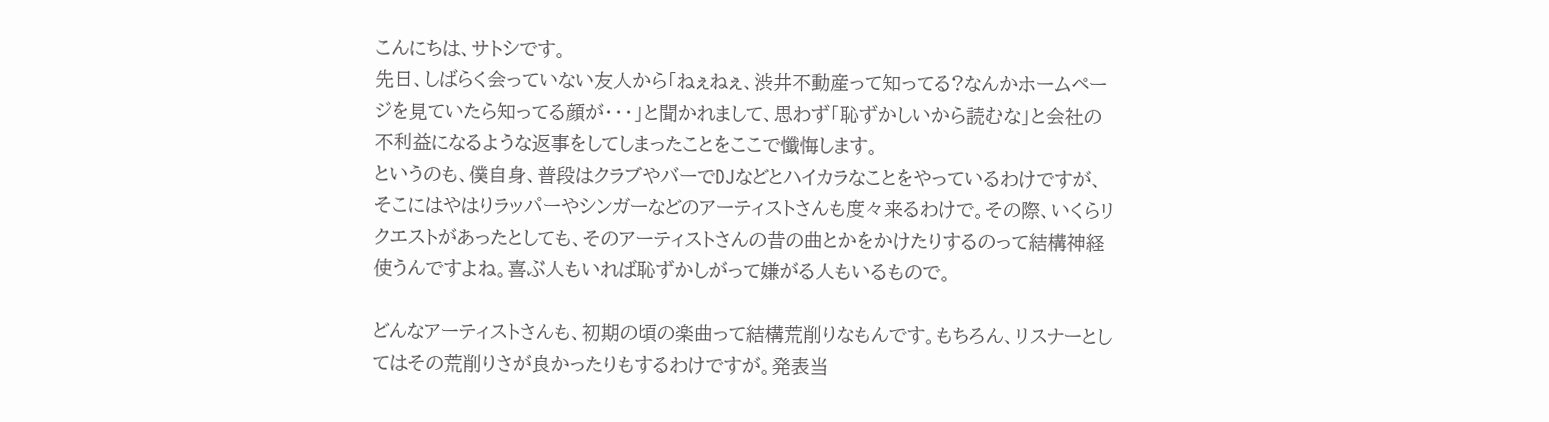こんにちは、サトシです。
先日、しばらく会っていない友人から「ねぇねぇ、渋井不動産って知ってる?なんかホームページを見ていたら知ってる顔が・・・」と聞かれまして、思わず「恥ずかしいから読むな」と会社の不利益になるような返事をしてしまったことをここで懺悔します。
というのも、僕自身、普段はクラブやバーでDJなどとハイカラなことをやっているわけですが、そこにはやはりラッパーやシンガーなどのアーティストさんも度々来るわけで。その際、いくらリクエストがあったとしても、そのアーティストさんの昔の曲とかをかけたりするのって結構神経使うんですよね。喜ぶ人もいれば恥ずかしがって嫌がる人もいるもので。

どんなアーティストさんも、初期の頃の楽曲って結構荒削りなもんです。もちろん、リスナーとしてはその荒削りさが良かったりもするわけですが。発表当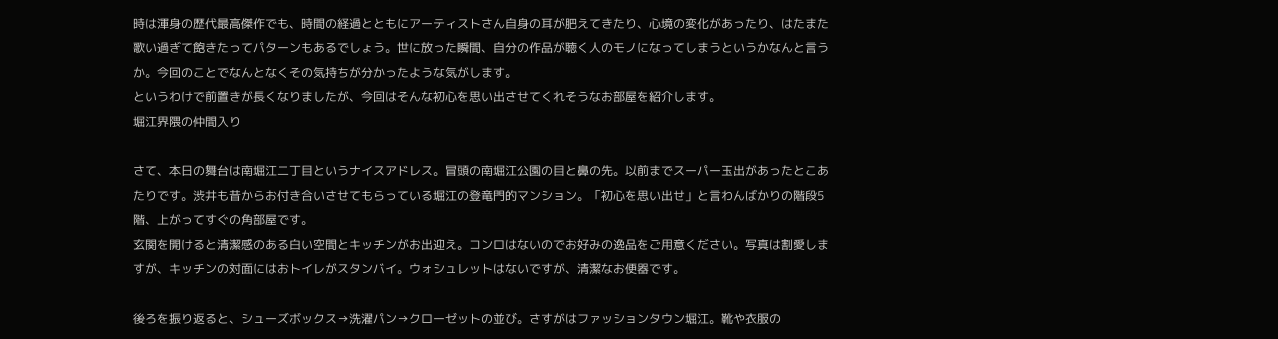時は渾身の歴代最高傑作でも、時間の経過とともにアーティストさん自身の耳が肥えてきたり、心境の変化があったり、はたまた歌い過ぎて飽きたってパターンもあるでしょう。世に放った瞬間、自分の作品が聴く人のモノになってしまうというかなんと言うか。今回のことでなんとなくその気持ちが分かったような気がします。
というわけで前置きが長くなりましたが、今回はそんな初心を思い出させてくれそうなお部屋を紹介します。
堀江界隈の仲間入り

さて、本日の舞台は南堀江二丁目というナイスアドレス。冒頭の南堀江公園の目と鼻の先。以前までスーパー玉出があったとこあたりです。渋井も昔からお付き合いさせてもらっている堀江の登竜門的マンション。「初心を思い出せ」と言わんばかりの階段5階、上がってすぐの角部屋です。
玄関を開けると清潔感のある白い空間とキッチンがお出迎え。コンロはないのでお好みの逸品をご用意ください。写真は割愛しますが、キッチンの対面にはおトイレがスタンバイ。ウォシュレットはないですが、清潔なお便器です。

後ろを振り返ると、シューズボックス→洗濯パン→クローゼットの並び。さすがはファッションタウン堀江。靴や衣服の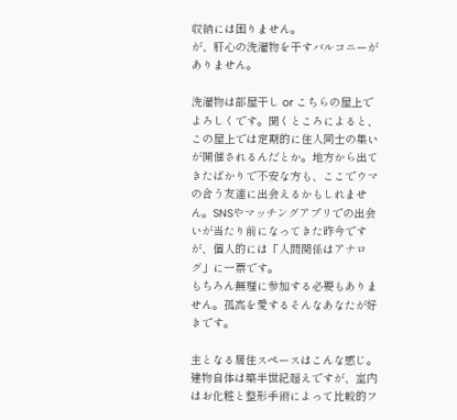収納には困りません。
が、肝心の洗濯物を干すバルコニーがありません。

洗濯物は部屋干し or こちらの屋上でよろしくです。聞くところによると、この屋上では定期的に住人同士の集いが開催されるんだとか。地方から出てきたばかりで不安な方も、ここでウマの合う友達に出会えるかもしれません。SNSやマッチングアプリでの出会いが当たり前になってきた昨今ですが、個人的には「人間関係はアナログ」に一票です。
もちろん無理に参加する必要もありません。孤高を愛するそんなあなたが好きです。

主となる居住スペースはこんな感じ。
建物自体は築半世紀超えですが、室内はお化粧と整形手術によって比較的フ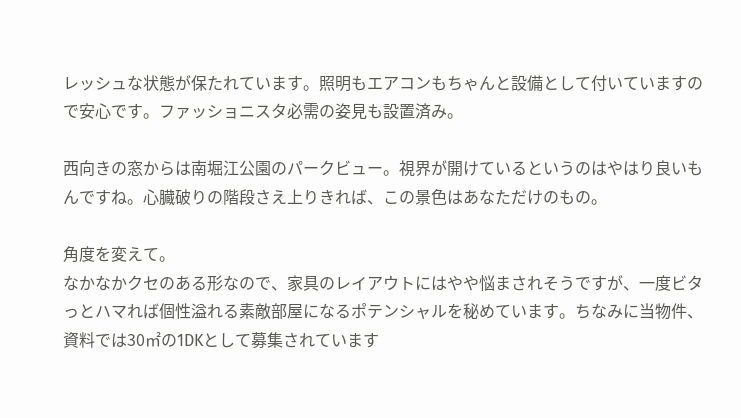レッシュな状態が保たれています。照明もエアコンもちゃんと設備として付いていますので安心です。ファッショニスタ必需の姿見も設置済み。

西向きの窓からは南堀江公園のパークビュー。視界が開けているというのはやはり良いもんですね。心臓破りの階段さえ上りきれば、この景色はあなただけのもの。

角度を変えて。
なかなかクセのある形なので、家具のレイアウトにはやや悩まされそうですが、一度ビタっとハマれば個性溢れる素敵部屋になるポテンシャルを秘めています。ちなみに当物件、資料では30㎡の1DKとして募集されています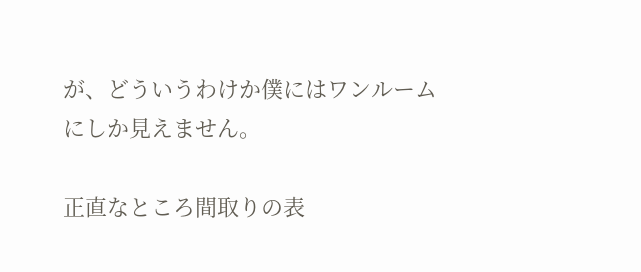が、どういうわけか僕にはワンルームにしか見えません。

正直なところ間取りの表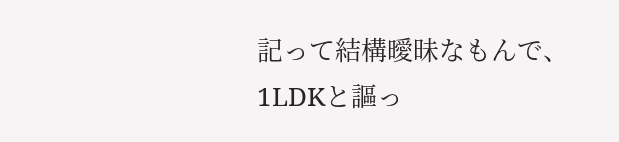記って結構曖昧なもんで、1LDKと謳っ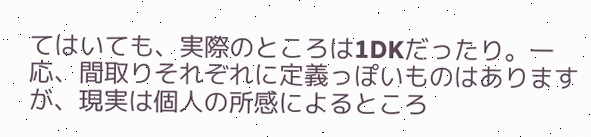てはいても、実際のところは1DKだったり。一応、間取りそれぞれに定義っぽいものはありますが、現実は個人の所感によるところ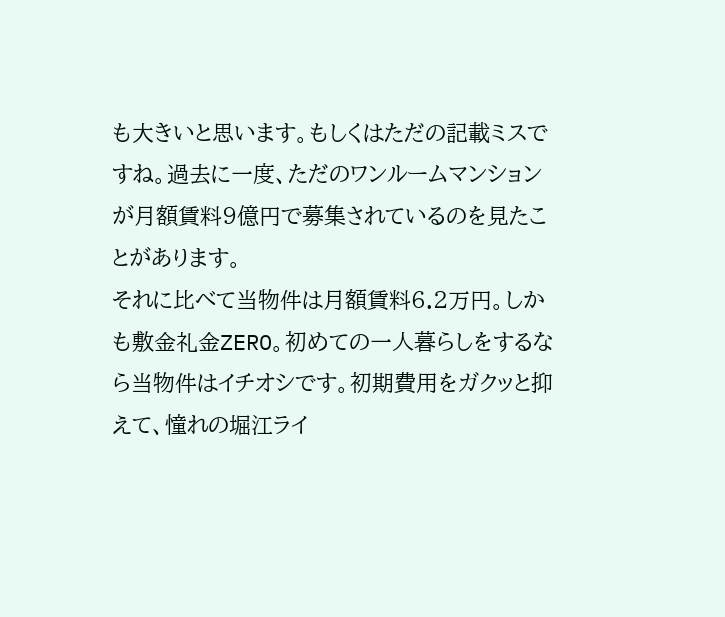も大きいと思います。もしくはただの記載ミスですね。過去に一度、ただのワンルームマンションが月額賃料9億円で募集されているのを見たことがあります。
それに比べて当物件は月額賃料6.2万円。しかも敷金礼金ZERO。初めての一人暮らしをするなら当物件はイチオシです。初期費用をガクッと抑えて、憧れの堀江ライ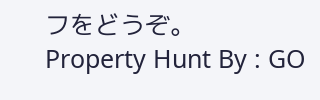フをどうぞ。
Property Hunt By : GO